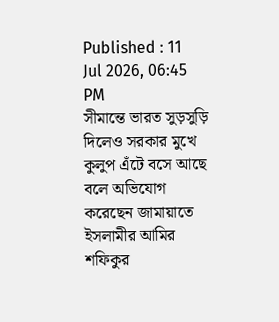Published : 11 Jul 2026, 06:45 PM
সীমান্তে ভারত সুড়সুড়ি দিলেও সরকার মুখে কুলুপ এঁটে বসে আছে বলে অভিযোগ করেছেন জামায়াতে ইসলামীর আমির শফিকুর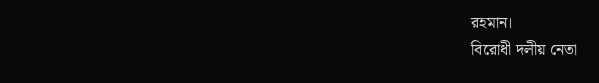রহমান।
বিরোধী দলীয় নেতা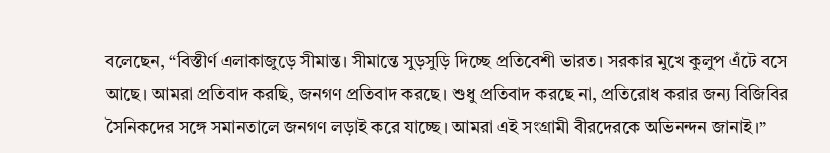বলেছেন, “বিস্তীর্ণ এলাকাজুড়ে সীমান্ত। সীমান্তে সুড়সুড়ি দিচ্ছে প্রতিবেশী ভারত। সরকার মুখে কুলুপ এঁটে বসে আছে। আমরা প্রতিবাদ করছি, জনগণ প্রতিবাদ করছে। শুধু প্রতিবাদ করছে না, প্রতিরোধ করার জন্য বিজিবির সৈনিকদের সঙ্গে সমানতালে জনগণ লড়াই করে যাচ্ছে। আমরা এই সংগ্রামী বীরদেরকে অভিনন্দন জানাই।”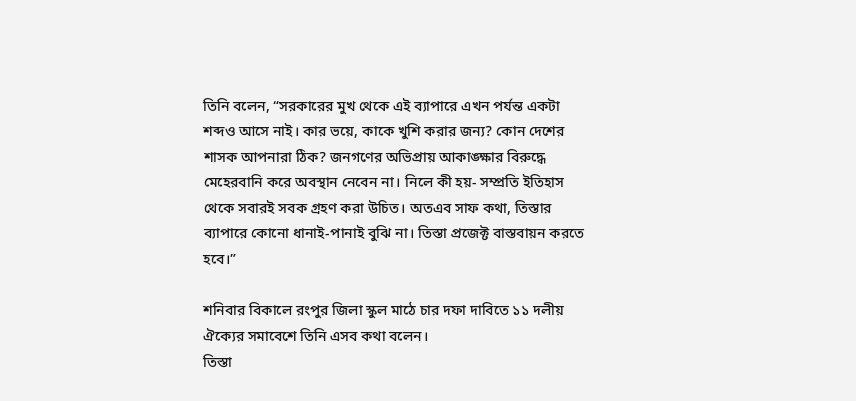তিনি বলেন, “সরকারের মুখ থেকে এই ব্যাপারে এখন পর্যন্ত একটা শব্দও আসে নাই। কার ভয়ে, কাকে খুশি করার জন্য? কোন দেশের শাসক আপনারা ঠিক? জনগণের অভিপ্রায় আকাঙ্ক্ষার বিরুদ্ধে মেহেরবানি করে অবস্থান নেবেন না। নিলে কী হয়- সম্প্রতি ইতিহাস থেকে সবারই সবক গ্রহণ করা উচিত। অতএব সাফ কথা, তিস্তার ব্যাপারে কোনো ধানাই-পানাই বুঝি না। তিস্তা প্রজেক্ট বাস্তবায়ন করতে হবে।”

শনিবার বিকালে রংপুর জিলা স্কুল মাঠে চার দফা দাবিতে ১১ দলীয় ঐক্যের সমাবেশে তিনি এসব কথা বলেন।
তিস্তা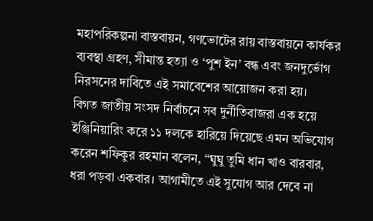মহাপরিকল্পনা বাস্তবায়ন, গণভোটের রায় বাস্তবায়নে কার্যকর ব্যবস্থা গ্রহণ, সীমান্ত হত্যা ও ‘পুশ ইন’ বন্ধ এবং জনদুর্ভোগ নিরসনের দাবিতে এই সমাবেশের আয়োজন করা হয়।
বিগত জাতীয় সংসদ নির্বাচনে সব দুর্নীতিবাজরা এক হয়ে ইঞ্জিনিয়ারিং করে ১১ দলকে হারিয়ে দিয়েছে এমন অভিযোগ করেন শফিকুর রহমান বলেন, “ঘুঘু তুমি ধান খাও বারবার, ধরা পড়বা একবার। আগামীতে এই সুযোগ আর দেবে না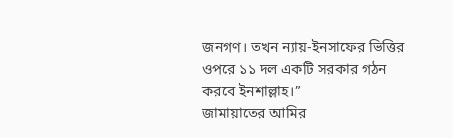জনগণ। তখন ন্যায়-ইনসাফের ভিত্তির ওপরে ১১ দল একটি সরকার গঠন করবে ইনশাল্লাহ।”
জামায়াতের আমির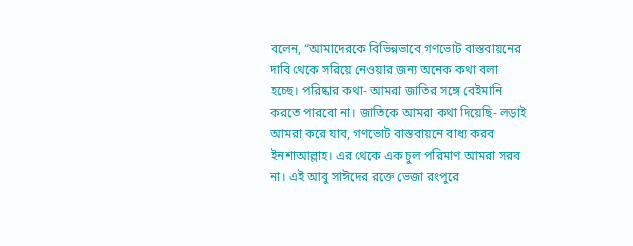বলেন, “আমাদেরকে বিভিন্নভাবে গণভোট বাস্তবায়নের দাবি থেকে সরিয়ে নেওয়ার জন্য অনেক কথা বলা হচ্ছে। পরিষ্কার কথা- আমরা জাতির সঙ্গে বেইমানি করতে পারবো না। জাতিকে আমরা কথা দিয়েছি- লড়াই আমরা করে যাব, গণভোট বাস্তবায়নে বাধ্য করব ইনশাআল্লাহ। এর থেকে এক চুল পরিমাণ আমরা সরব না। এই আবু সাঈদের রক্তে ভেজা রংপুরে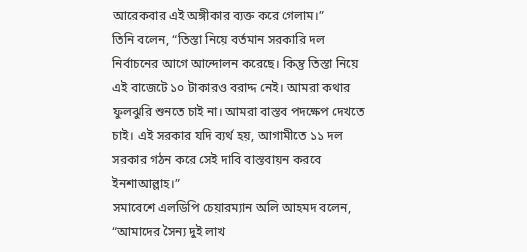আরেকবার এই অঙ্গীকার ব্যক্ত করে গেলাম।”
তিনি বলেন, “তিস্তা নিয়ে বর্তমান সরকারি দল নির্বাচনের আগে আন্দোলন করেছে। কিন্তু তিস্তা নিয়ে এই বাজেটে ১০ টাকারও বরাদ্দ নেই। আমরা কথার ফুলঝুরি শুনতে চাই না। আমরা বাস্তব পদক্ষেপ দেখতে চাই। এই সরকার যদি ব্যর্থ হয়, আগামীতে ১১ দল সরকার গঠন করে সেই দাবি বাস্তবায়ন করবে ইনশাআল্লাহ।”
সমাবেশে এলডিপি চেয়ারম্যান অলি আহমদ বলেন, “আমাদের সৈন্য দুই লাখ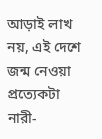আড়াই লাখ নয়, এই দেশে জন্ম নেওয়া প্রত্যেকটা নারী-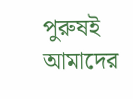পুরুষই আমাদের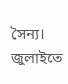সৈন্য। জুলাইতে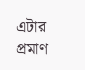এটার প্রমাণ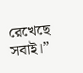রেখেছে সবাই।”